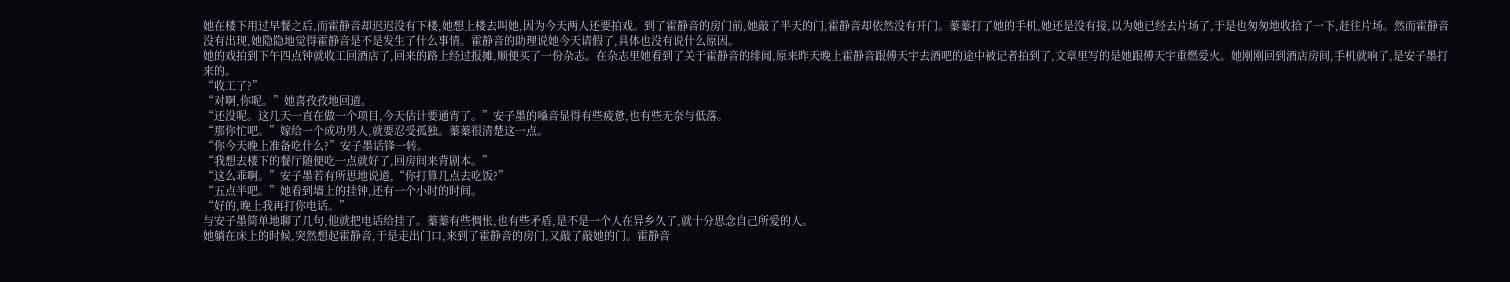她在楼下用过早餐之后,而霍静音却迟迟没有下楼,她想上楼去叫她,因为今天两人还要拍戏。到了霍静音的房门前,她敲了半天的门,霍静音却依然没有开门。蓁蓁打了她的手机,她还是没有接,以为她已经去片场了,于是也匆匆地收拾了一下,赶往片场。然而霍静音没有出现,她隐隐地觉得霍静音是不是发生了什么事情。霍静音的助理说她今天请假了,具体也没有说什么原因。
她的戏拍到下午四点钟就收工回酒店了,回来的路上经过报摊,顺便买了一份杂志。在杂志里她看到了关于霍静音的绯闻,原来昨天晚上霍静音跟傅天宇去酒吧的途中被记者拍到了,文章里写的是她跟傅天宇重燃爱火。她刚刚回到酒店房间,手机就响了,是安子墨打来的。
“收工了?”
“对啊,你呢。”她喜孜孜地回道。
“还没呢。这几天一直在做一个项目,今天估计要通宵了。”安子墨的嗓音显得有些疲惫,也有些无奈与低落。
“那你忙吧。”嫁给一个成功男人,就要忍受孤独。蓁蓁很清楚这一点。
“你今天晚上准备吃什么?”安子墨话锋一转。
“我想去楼下的餐厅随便吃一点就好了,回房间来背剧本。”
“这么乖啊。”安子墨若有所思地说道,“你打算几点去吃饭?”
“五点半吧。”她看到墙上的挂钟,还有一个小时的时间。
“好的,晚上我再打你电话。”
与安子墨简单地聊了几句,他就把电话给挂了。蓁蓁有些惆怅,也有些矛盾,是不是一个人在异乡久了,就十分思念自己所爱的人。
她躺在床上的时候,突然想起霍静音,于是走出门口,来到了霍静音的房门,又敲了敲她的门。霍静音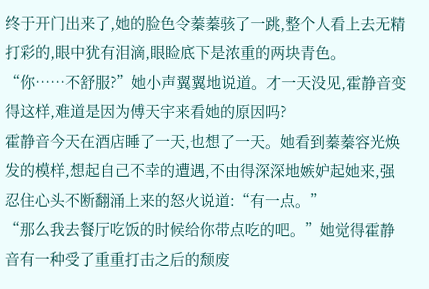终于开门出来了,她的脸色令蓁蓁骇了一跳,整个人看上去无精打彩的,眼中犹有泪滴,眼睑底下是浓重的两块青色。
“你……不舒服?”她小声翼翼地说道。才一天没见,霍静音变得这样,难道是因为傅天宇来看她的原因吗?
霍静音今天在酒店睡了一天,也想了一天。她看到蓁蓁容光焕发的模样,想起自己不幸的遭遇,不由得深深地嫉妒起她来,强忍住心头不断翻涌上来的怒火说道:“有一点。”
“那么我去餐厅吃饭的时候给你带点吃的吧。”她觉得霍静音有一种受了重重打击之后的颓废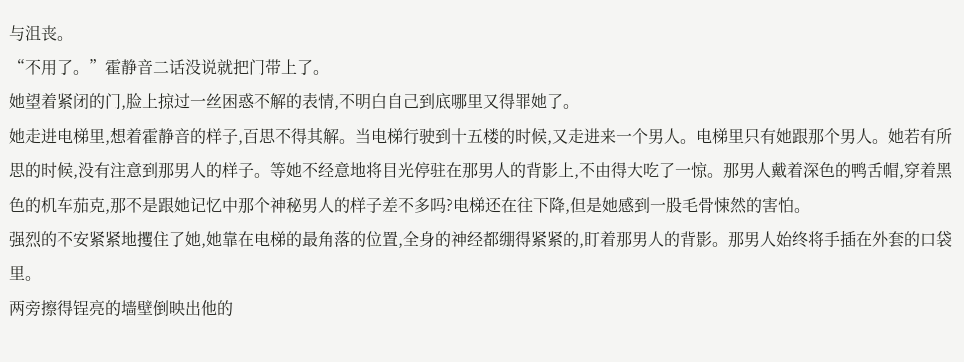与沮丧。
“不用了。”霍静音二话没说就把门带上了。
她望着紧闭的门,脸上掠过一丝困惑不解的表情,不明白自己到底哪里又得罪她了。
她走进电梯里,想着霍静音的样子,百思不得其解。当电梯行驶到十五楼的时候,又走进来一个男人。电梯里只有她跟那个男人。她若有所思的时候,没有注意到那男人的样子。等她不经意地将目光停驻在那男人的背影上,不由得大吃了一惊。那男人戴着深色的鸭舌帽,穿着黑色的机车茄克,那不是跟她记忆中那个神秘男人的样子差不多吗?电梯还在往下降,但是她感到一股毛骨悚然的害怕。
强烈的不安紧紧地攫住了她,她靠在电梯的最角落的位置,全身的神经都绷得紧紧的,盯着那男人的背影。那男人始终将手插在外套的口袋里。
两旁擦得锃亮的墙壁倒映出他的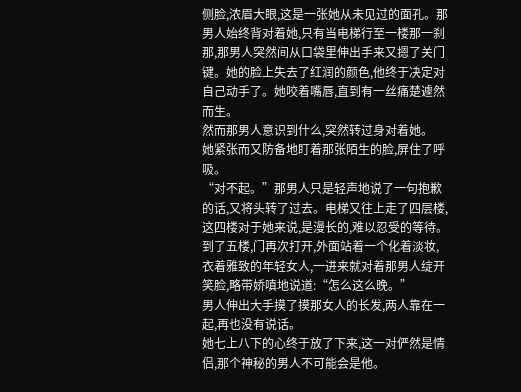侧脸,浓眉大眼,这是一张她从未见过的面孔。那男人始终背对着她,只有当电梯行至一楼那一刹那,那男人突然间从口袋里伸出手来又摁了关门键。她的脸上失去了红润的颜色,他终于决定对自己动手了。她咬着嘴唇,直到有一丝痛楚遽然而生。
然而那男人意识到什么,突然转过身对着她。
她紧张而又防备地盯着那张陌生的脸,屏住了呼吸。
“对不起。”那男人只是轻声地说了一句抱歉的话,又将头转了过去。电梯又往上走了四层楼,这四楼对于她来说,是漫长的,难以忍受的等待。到了五楼,门再次打开,外面站着一个化着淡妆,衣着雅致的年轻女人,一进来就对着那男人绽开笑脸,略带娇嗔地说道:“怎么这么晚。”
男人伸出大手摸了摸那女人的长发,两人靠在一起,再也没有说话。
她七上八下的心终于放了下来,这一对俨然是情侣,那个神秘的男人不可能会是他。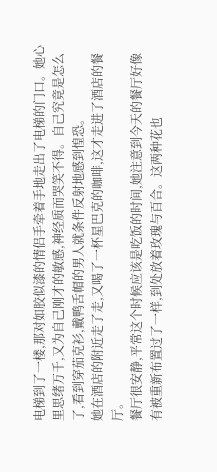电梯到了一楼,那对如胶似漆的情侣手牵着手地走出了电梯的门口。她心里思绪万千,又为自己刚才的敏感,神经质而哭笑不得。自己究竟是怎么了,看到穿茄克衫,戴鸭舌帽的男人就条件反射地感到惶恐。
她在酒店的附近走了走,又喝了一杯星巴克的咖啡,这才走进了酒店的餐厅。
餐厅很安静,平常这个时候应该是吃饭的时间,她注意到今天的餐厅好像有被重新布置过了一样,到处放着玫瑰与百合。这两种花也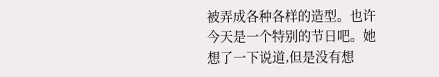被弄成各种各样的造型。也许今天是一个特别的节日吧。她想了一下说道,但是没有想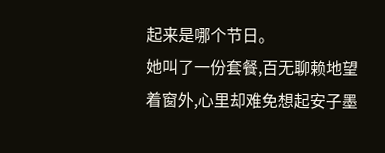起来是哪个节日。
她叫了一份套餐,百无聊赖地望着窗外,心里却难免想起安子墨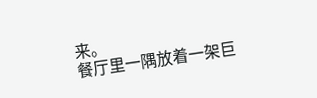来。
餐厅里一隅放着一架巨